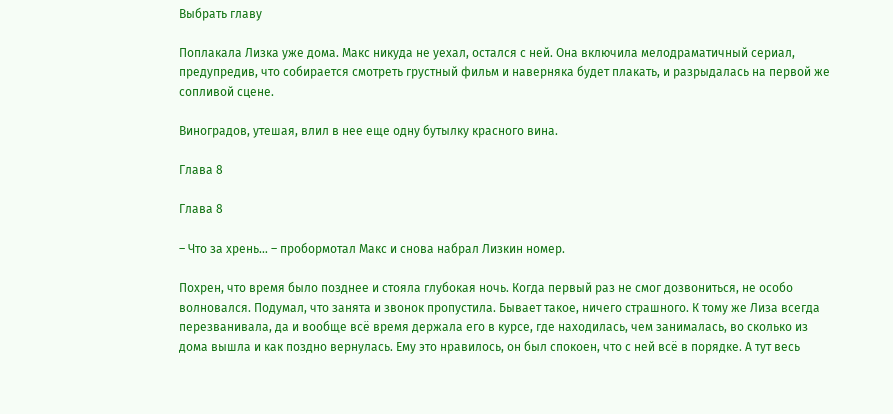Выбрать главу

Поплакала Лизка уже дома. Макс никуда не уехал, остался с ней. Она включила мелодраматичный сериал, предупредив, что собирается смотреть грустный фильм и наверняка будет плакать, и разрыдалась на первой же сопливой сцене.

Виноградов, утешая, влил в нее еще одну бутылку красного вина.

Глава 8

Глава 8

– Что за хрень… – пробормотал Макс и снова набрал Лизкин номер.

Похрен, что время было позднее и стояла глубокая ночь. Когда первый раз не смог дозвониться, не особо волновался. Подумал, что занята и звонок пропустила. Бывает такое, ничего страшного. К тому же Лиза всегда перезванивала, да и вообще всё время держала его в курсе, где находилась, чем занималась, во сколько из дома вышла и как поздно вернулась. Ему это нравилось, он был спокоен, что с ней всё в порядке. А тут весь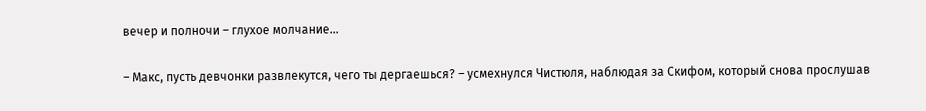вечер и полночи – глухое молчание...

– Макс, пусть девчонки развлекутся, чего ты дергаешься? – усмехнулся Чистюля, наблюдая за Скифом, который снова прослушав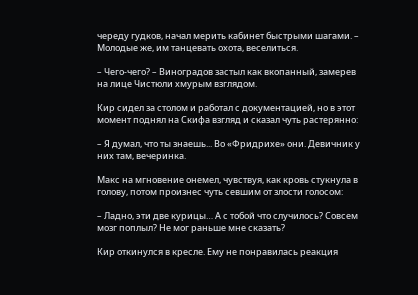череду гудков, начал мерить кабинет быстрыми шагами. – Молодые же, им танцевать охота, веселиться.

– Чего-чего? – Виноградов застыл как вкопанный, замерев на лице Чистюли хмурым взглядом.

Кир сидел за столом и работал с документацией, но в этот момент поднял на Скифа взгляд и сказал чуть растерянно:

– Я думал, что ты знаешь... Во «Фридрихе» они. Девичник у них там, вечеринка.

Макс на мгновение онемел, чувствуя, как кровь стукнула в голову, потом произнес чуть севшим от злости голосом:

– Ладно, эти две курицы… А с тобой что случилось? Совсем мозг поплыл? Не мог раньше мне сказать?

Кир откинулся в кресле. Ему не понравилась реакция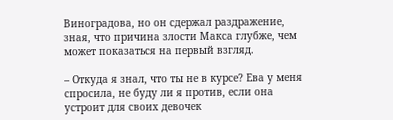Виноградова, но он сдержал раздражение, зная, что причина злости Макса глубже, чем может показаться на первый взгляд.

– Откуда я знал, что ты не в курсе? Ева у меня спросила, не буду ли я против, если она устроит для своих девочек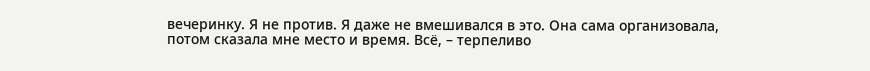вечеринку. Я не против. Я даже не вмешивался в это. Она сама организовала, потом сказала мне место и время. Всё, – терпеливо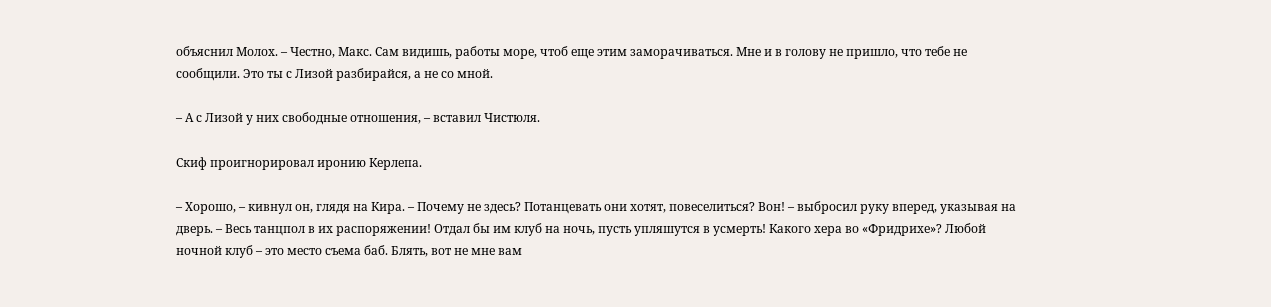объяснил Молох. – Честно, Макс. Сам видишь, работы море, чтоб еще этим заморачиваться. Мне и в голову не пришло, что тебе не сообщили. Это ты с Лизой разбирайся, а не со мной.

– А с Лизой у них свободные отношения, – вставил Чистюля.

Скиф проигнорировал иронию Керлепа.

– Хорошо, – кивнул он, глядя на Кира. – Почему не здесь? Потанцевать они хотят, повеселиться? Вон! – выбросил руку вперед, указывая на дверь. – Весь танцпол в их распоряжении! Отдал бы им клуб на ночь, пусть упляшутся в усмерть! Какого хера во «Фридрихе»? Любой ночной клуб – это место съема баб. Блять, вот не мне вам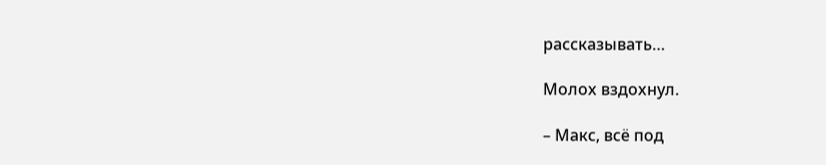рассказывать…

Молох вздохнул.

– Макс, всё под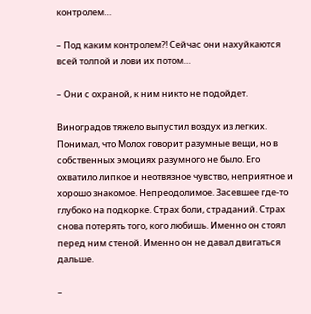контролем…

– Под каким контролем?! Сейчас они нахуйкаются всей толпой и лови их потом…

– Они с охраной, к ним никто не подойдет.

Виноградов тяжело выпустил воздух из легких. Понимал, что Молох говорит разумные вещи, но в собственных эмоциях разумного не было. Его охватило липкое и неотвязное чувство, неприятное и хорошо знакомое. Непреодолимое. Засевшее где-то глубоко на подкорке. Страх боли, страданий. Страх снова потерять того, кого любишь. Именно он стоял перед ним стеной. Именно он не давал двигаться дальше.

–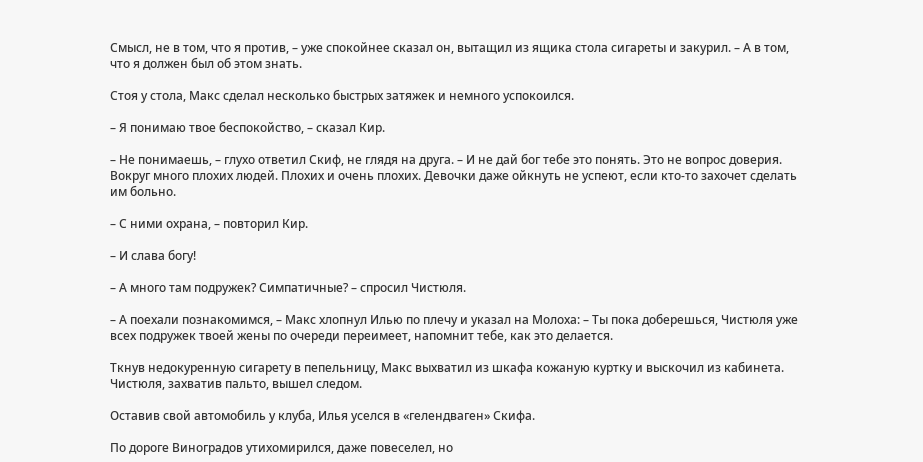Смысл, не в том, что я против, – уже спокойнее сказал он, вытащил из ящика стола сигареты и закурил. – А в том, что я должен был об этом знать.

Стоя у стола, Макс сделал несколько быстрых затяжек и немного успокоился.

– Я понимаю твое беспокойство, – сказал Кир.

– Не понимаешь, – глухо ответил Скиф, не глядя на друга. – И не дай бог тебе это понять. Это не вопрос доверия. Вокруг много плохих людей. Плохих и очень плохих. Девочки даже ойкнуть не успеют, если кто-то захочет сделать им больно.

– С ними охрана, – повторил Кир.

– И слава богу!

– А много там подружек? Симпатичные? – спросил Чистюля.

– А поехали познакомимся, – Макс хлопнул Илью по плечу и указал на Молоха: – Ты пока доберешься, Чистюля уже всех подружек твоей жены по очереди переимеет, напомнит тебе, как это делается.

Ткнув недокуренную сигарету в пепельницу, Макс выхватил из шкафа кожаную куртку и выскочил из кабинета. Чистюля, захватив пальто, вышел следом.

Оставив свой автомобиль у клуба, Илья уселся в «гелендваген» Скифа.

По дороге Виноградов утихомирился, даже повеселел, но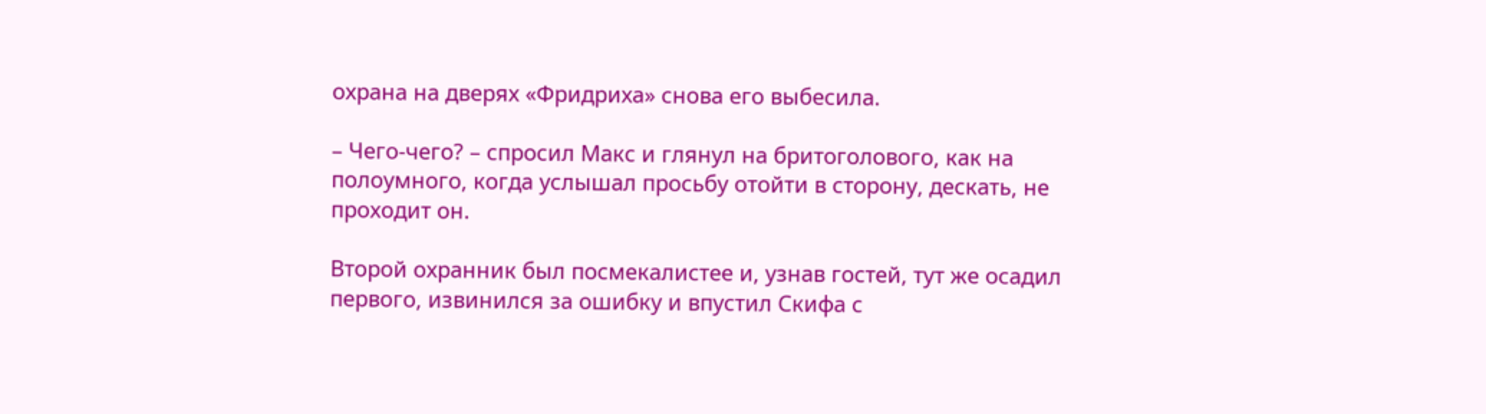охрана на дверях «Фридриха» снова его выбесила.

– Чего-чего? – спросил Макс и глянул на бритоголового, как на полоумного, когда услышал просьбу отойти в сторону, дескать, не проходит он.

Второй охранник был посмекалистее и, узнав гостей, тут же осадил первого, извинился за ошибку и впустил Скифа с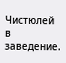Чистюлей в заведение.